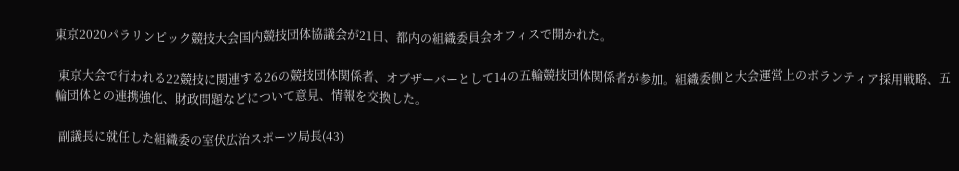東京2020パラリンピック競技大会国内競技団体協議会が21日、都内の組織委員会オフィスで開かれた。

 東京大会で行われる22競技に関連する26の競技団体関係者、オブザーバーとして14の五輪競技団体関係者が参加。組織委側と大会運営上のボランティア採用戦略、五輪団体との連携強化、財政問題などについて意見、情報を交換した。

 副議長に就任した組織委の室伏広治スポーツ局長(43)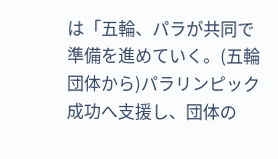は「五輪、パラが共同で準備を進めていく。(五輪団体から)パラリンピック成功へ支援し、団体の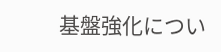基盤強化につい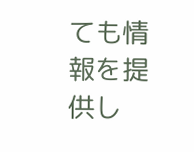ても情報を提供し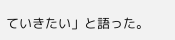ていきたい」と語った。